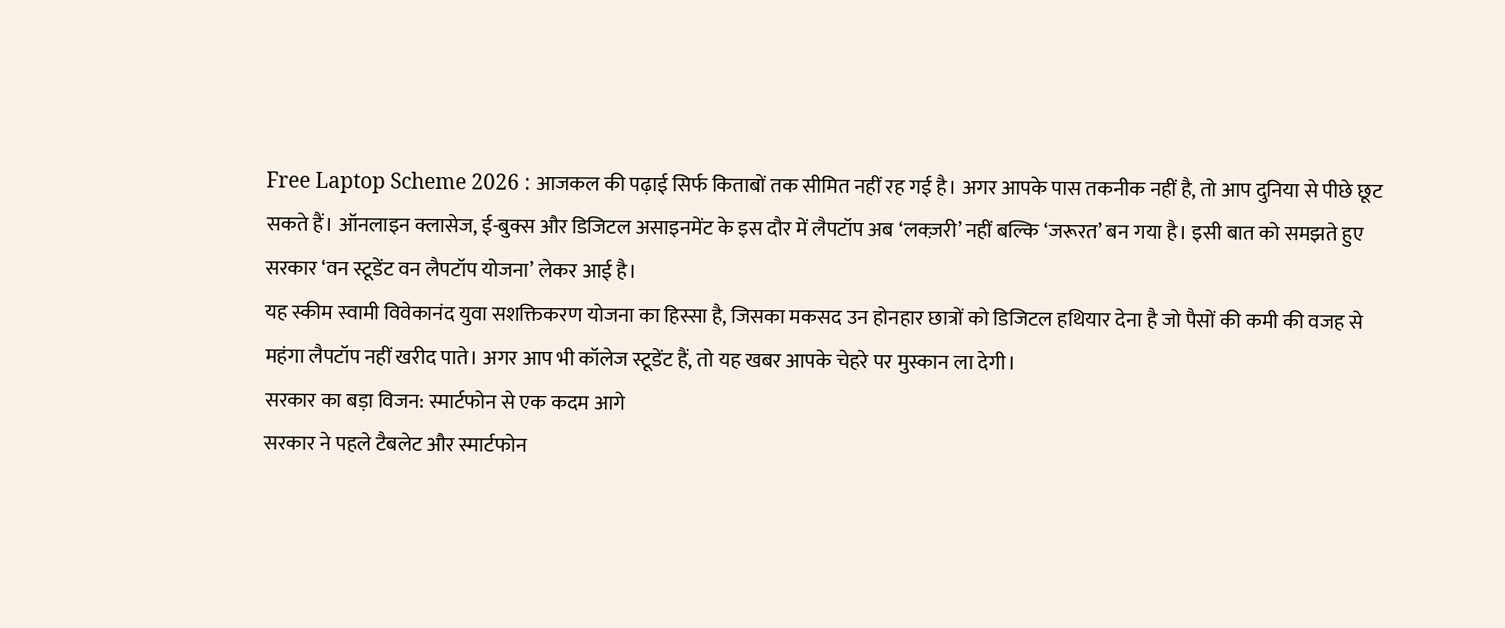Free Laptop Scheme 2026 : आजकल की पढ़ाई सिर्फ किताबों तक सीमित नहीं रह गई है। अगर आपके पास तकनीक नहीं है, तो आप दुनिया से पीछे छूट सकते हैं। ऑनलाइन क्लासेज, ई-बुक्स और डिजिटल असाइनमेंट के इस दौर में लैपटॉप अब ‘लक्ज़री’ नहीं बल्कि ‘जरूरत’ बन गया है। इसी बात को समझते हुए सरकार ‘वन स्टूडेंट वन लैपटॉप योजना’ लेकर आई है।
यह स्कीम स्वामी विवेकानंद युवा सशक्तिकरण योजना का हिस्सा है, जिसका मकसद उन होनहार छात्रों को डिजिटल हथियार देना है जो पैसों की कमी की वजह से महंगा लैपटॉप नहीं खरीद पाते। अगर आप भी कॉलेज स्टूडेंट हैं, तो यह खबर आपके चेहरे पर मुस्कान ला देगी।
सरकार का बड़ा विजन: स्मार्टफोन से एक कदम आगे
सरकार ने पहले टैबलेट और स्मार्टफोन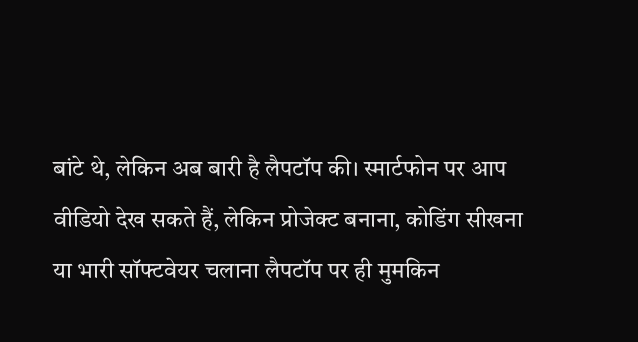बांटे थे, लेकिन अब बारी है लैपटॉप की। स्मार्टफोन पर आप वीडियो देख सकते हैं, लेकिन प्रोजेक्ट बनाना, कोडिंग सीखना या भारी सॉफ्टवेयर चलाना लैपटॉप पर ही मुमकिन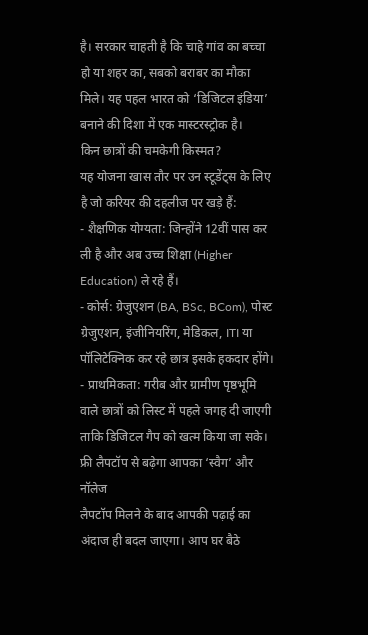है। सरकार चाहती है कि चाहे गांव का बच्चा हो या शहर का, सबको बराबर का मौका मिले। यह पहल भारत को ‘डिजिटल इंडिया’ बनाने की दिशा में एक मास्टरस्ट्रोक है।
किन छात्रों की चमकेगी किस्मत?
यह योजना खास तौर पर उन स्टूडेंट्स के लिए है जो करियर की दहलीज पर खड़े हैं:
- शैक्षणिक योग्यता: जिन्होंने 12वीं पास कर ली है और अब उच्च शिक्षा (Higher Education) ले रहे हैं।
- कोर्स: ग्रेजुएशन (BA, BSc, BCom), पोस्ट ग्रेजुएशन, इंजीनियरिंग, मेडिकल, ITI या पॉलिटेक्निक कर रहे छात्र इसके हकदार होंगे।
- प्राथमिकता: गरीब और ग्रामीण पृष्ठभूमि वाले छात्रों को लिस्ट में पहले जगह दी जाएगी ताकि डिजिटल गैप को खत्म किया जा सके।
फ्री लैपटॉप से बढ़ेगा आपका ‘स्वैग’ और नॉलेज
लैपटॉप मिलने के बाद आपकी पढ़ाई का अंदाज ही बदल जाएगा। आप घर बैठे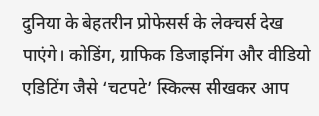दुनिया के बेहतरीन प्रोफेसर्स के लेक्चर्स देख पाएंगे। कोडिंग, ग्राफिक डिजाइनिंग और वीडियो एडिटिंग जैसे ‘चटपटे’ स्किल्स सीखकर आप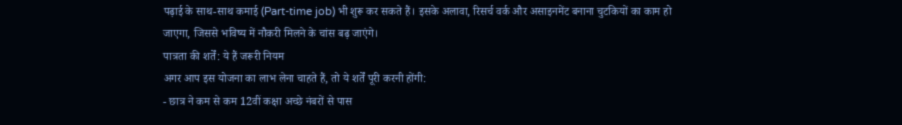पढ़ाई के साथ-साथ कमाई (Part-time job) भी शुरू कर सकते हैं। इसके अलावा, रिसर्च वर्क और असाइनमेंट बनाना चुटकियों का काम हो जाएगा, जिससे भविष्य में नौकरी मिलने के चांस बढ़ जाएंगे।
पात्रता की शर्तें: ये हैं जरूरी नियम
अगर आप इस योजना का लाभ लेना चाहते हैं, तो ये शर्तें पूरी करनी होंगी:
- छात्र ने कम से कम 12वीं कक्षा अच्छे नंबरों से पास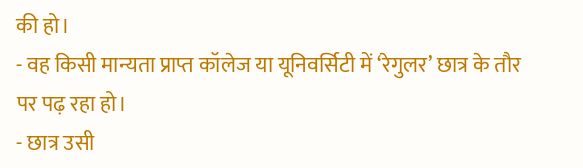की हो।
- वह किसी मान्यता प्राप्त कॉलेज या यूनिवर्सिटी में ‘रेगुलर’ छात्र के तौर पर पढ़ रहा हो।
- छात्र उसी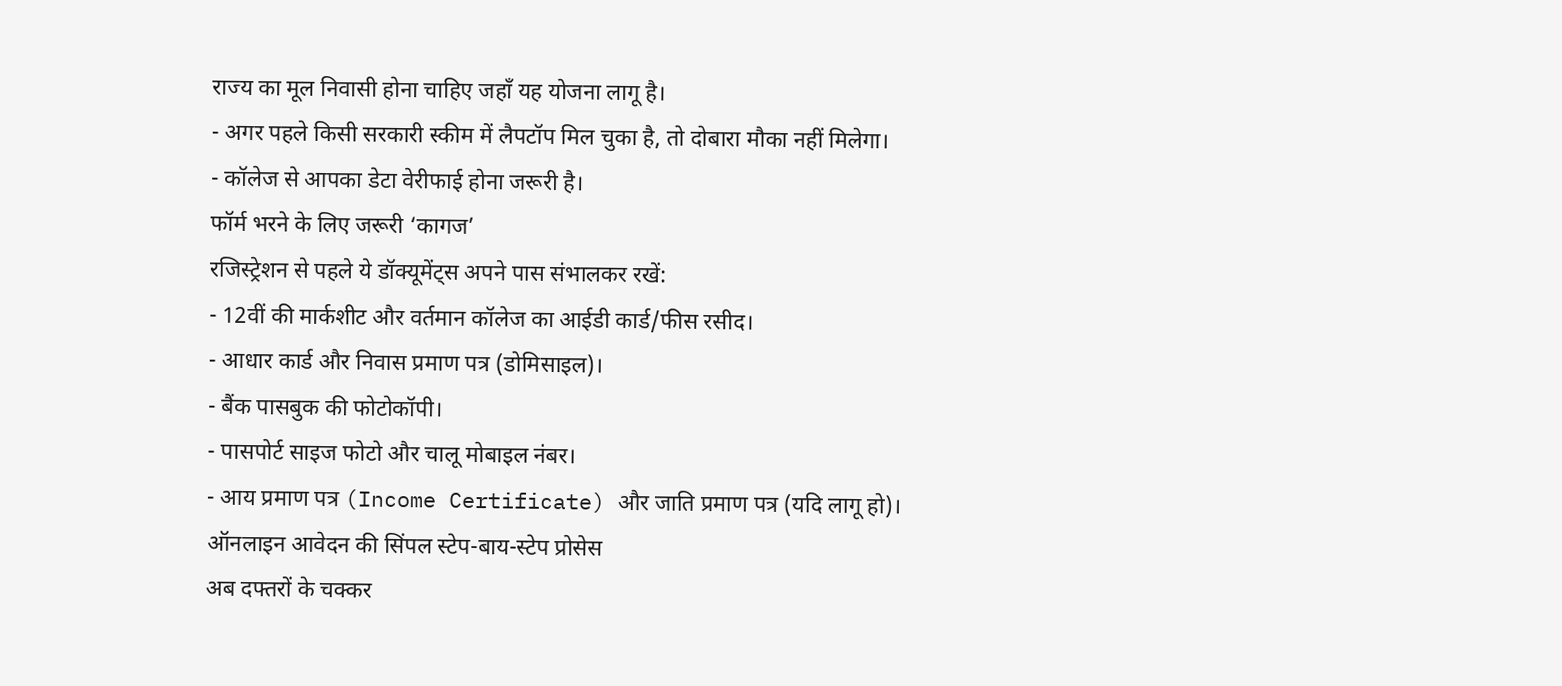राज्य का मूल निवासी होना चाहिए जहाँ यह योजना लागू है।
- अगर पहले किसी सरकारी स्कीम में लैपटॉप मिल चुका है, तो दोबारा मौका नहीं मिलेगा।
- कॉलेज से आपका डेटा वेरीफाई होना जरूरी है।
फॉर्म भरने के लिए जरूरी ‘कागज’
रजिस्ट्रेशन से पहले ये डॉक्यूमेंट्स अपने पास संभालकर रखें:
- 12वीं की मार्कशीट और वर्तमान कॉलेज का आईडी कार्ड/फीस रसीद।
- आधार कार्ड और निवास प्रमाण पत्र (डोमिसाइल)।
- बैंक पासबुक की फोटोकॉपी।
- पासपोर्ट साइज फोटो और चालू मोबाइल नंबर।
- आय प्रमाण पत्र (Income Certificate) और जाति प्रमाण पत्र (यदि लागू हो)।
ऑनलाइन आवेदन की सिंपल स्टेप-बाय-स्टेप प्रोसेस
अब दफ्तरों के चक्कर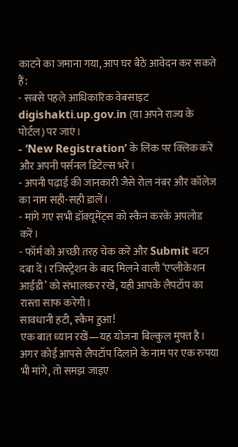काटने का जमाना गया, आप घर बैठे आवेदन कर सकते हैं:
- सबसे पहले आधिकारिक वेबसाइट digishakti.up.gov.in (या अपने राज्य के पोर्टल) पर जाएं।
- ‘New Registration’ के लिंक पर क्लिक करें और अपनी पर्सनल डिटेल्स भरें।
- अपनी पढ़ाई की जानकारी जैसे रोल नंबर और कॉलेज का नाम सही-सही डालें।
- मांगे गए सभी डॉक्यूमेंट्स को स्कैन करके अपलोड करें।
- फॉर्म को अच्छी तरह चेक करें और Submit बटन दबा दें। रजिस्ट्रेशन के बाद मिलने वाली ‘एप्लीकेशन आईडी’ को संभालकर रखें, यही आपके लैपटॉप का रास्ता साफ करेगी।
सावधानी हटी, स्कैम हुआ!
एक बात ध्यान रखें—यह योजना बिल्कुल मुफ्त है। अगर कोई आपसे लैपटॉप दिलाने के नाम पर एक रुपया भी मांगे, तो समझ जाइए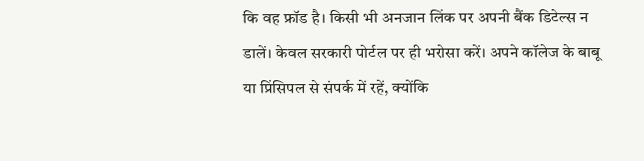कि वह फ्रॉड है। किसी भी अनजान लिंक पर अपनी बैंक डिटेल्स न डालें। केवल सरकारी पोर्टल पर ही भरोसा करें। अपने कॉलेज के बाबू या प्रिंसिपल से संपर्क में रहें, क्योंकि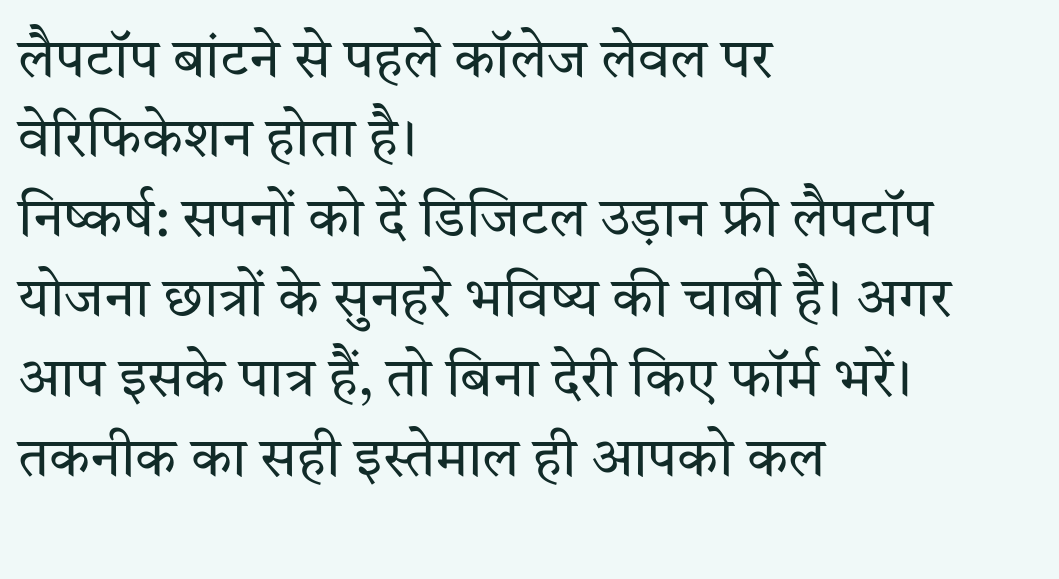लैपटॉप बांटने से पहले कॉलेज लेवल पर वेरिफिकेशन होता है।
निष्कर्ष: सपनों को दें डिजिटल उड़ान फ्री लैपटॉप योजना छात्रों के सुनहरे भविष्य की चाबी है। अगर आप इसके पात्र हैं, तो बिना देरी किए फॉर्म भरें। तकनीक का सही इस्तेमाल ही आपको कल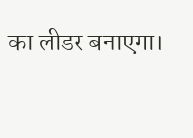का लीडर बनाएगा।